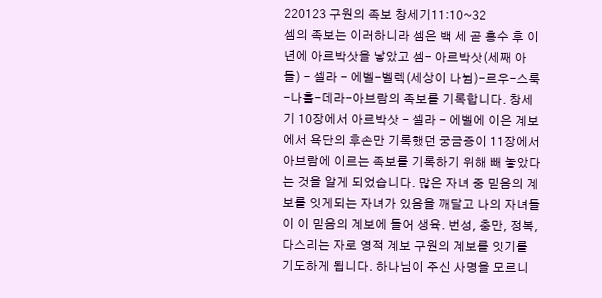220123 구원의 족보 창세기11:10~32
셈의 족보는 이러하니라 셈은 백 세 곧 홍수 후 이년에 아르박삿을 낳았고 셈- 아르박삿(세째 아들) - 셀라 - 에벨-벨렉(세상이 나뉨)-르우-스룩-나훌-데라-아브람의 족보를 기록합니다. 창세기 10장에서 아르박삿 - 셀라 - 에벨에 이은 계보에서 욕단의 후손만 기록했던 궁금증이 11장에서 아브람에 이르는 족보를 기록하기 위해 빼 놓았다는 것을 알게 되었습니다. 많은 자녀 중 믿음의 계보를 잇게되는 자녀가 있음을 깨달고 나의 자녀들이 이 믿음의 계보에 들어 생육. 번성, 충만, 정복, 다스리는 자로 영적 계보 구원의 계보를 잇기를 기도하게 됩니다. 하나님이 주신 사명을 모르니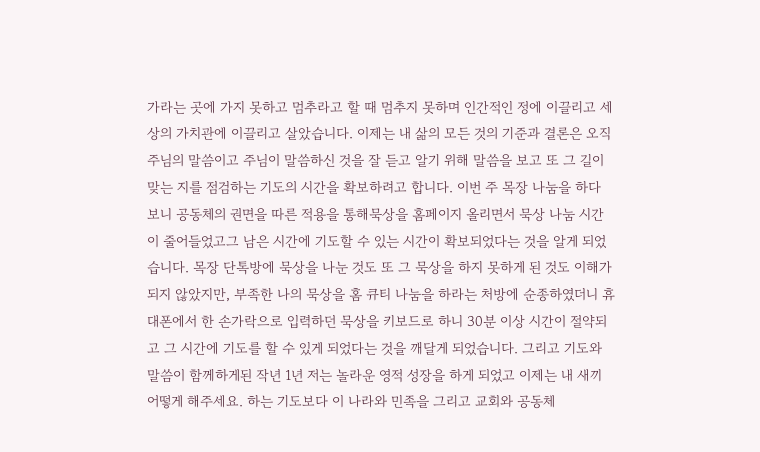가라는 곳에 가지 못하고 멈추라고 할 때 멈추지 못하며 인간적인 정에 이끌리고 세상의 가치관에 이끌리고 살았습니다. 이제는 내 삶의 모든 것의 기준과 결론은 오직 주님의 말씀이고 주님이 말씀하신 것을 잘 듣고 알기 위해 말씀을 보고 또 그 길이 맞는 지를 점검하는 기도의 시간을 확보하려고 합니다. 이번 주 목장 나눔을 하다 보니 공동체의 권면을 따른 적용을 통해묵상을 홈페이지 올리면서 묵상 나눔 시간이 줄어들었고그 남은 시간에 기도할 수 있는 시간이 확보되었다는 것을 알게 되었습니다. 목장 단톡방에 묵상을 나눈 것도 또 그 묵상을 하지 못하게 된 것도 이해가 되지 않았지만, 부족한 나의 묵상을 홈 큐티 나눔을 하라는 처방에 순종하였더니 휴대폰에서 한 손가락으로 입력하던 묵상을 키보드로 하니 30분 이상 시간이 절약되고 그 시간에 기도를 할 수 있게 되었다는 것을 깨달게 되었습니다. 그리고 기도와 말씀이 함께하게된 작년 1년 저는 놀라운 영적 성장을 하게 되었고 이제는 내 새끼 어떻게 해주세요. 하는 기도보다 이 나라와 민족을 그리고 교회와 공동체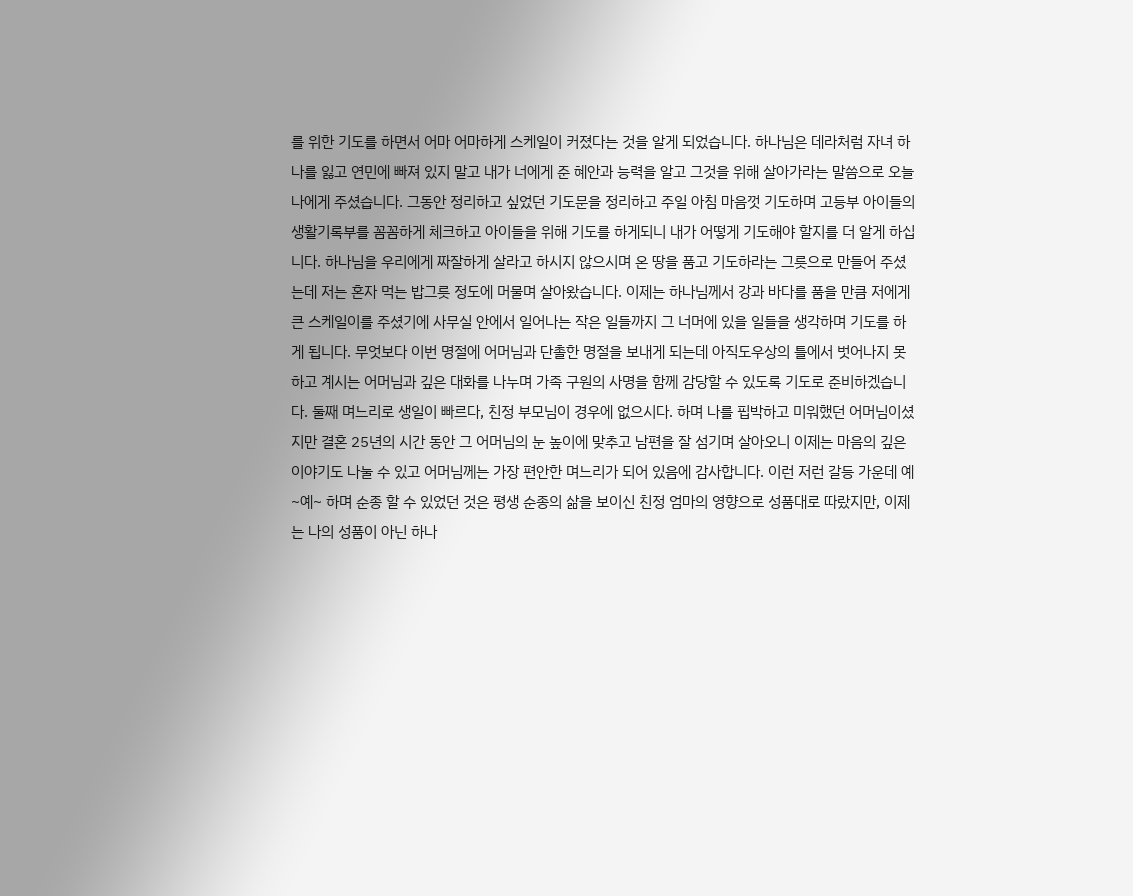를 위한 기도를 하면서 어마 어마하게 스케일이 커졌다는 것을 알게 되었습니다. 하나님은 데라처럼 자녀 하나를 잃고 연민에 빠져 있지 말고 내가 너에게 준 혜안과 능력을 알고 그것을 위해 살아가라는 말씀으로 오늘 나에게 주셨습니다. 그동안 정리하고 싶었던 기도문을 정리하고 주일 아침 마음껏 기도하며 고등부 아이들의 생활기록부를 꼼꼼하게 체크하고 아이들을 위해 기도를 하게되니 내가 어떻게 기도해야 할지를 더 알게 하십니다. 하나님을 우리에게 짜잘하게 살라고 하시지 않으시며 온 땅을 품고 기도하라는 그릇으로 만들어 주셨는데 저는 혼자 먹는 밥그릇 정도에 머물며 살아왔습니다. 이제는 하나님께서 강과 바다를 품을 만큼 저에게 큰 스케일이를 주셨기에 사무실 안에서 일어나는 작은 일들까지 그 너머에 있을 일들을 생각하며 기도를 하게 됩니다. 무엇보다 이번 명절에 어머님과 단촐한 명절을 보내게 되는데 아직도우상의 틀에서 벗어나지 못하고 계시는 어머님과 깊은 대화를 나누며 가족 구원의 사명을 함께 감당할 수 있도록 기도로 준비하겠습니다. 둘째 며느리로 생일이 빠르다, 친정 부모님이 경우에 없으시다. 하며 나를 핍박하고 미워했던 어머님이셨지만 결혼 25년의 시간 동안 그 어머님의 눈 높이에 맞추고 남편을 잘 섬기며 살아오니 이제는 마음의 깊은 이야기도 나눌 수 있고 어머님께는 가장 편안한 며느리가 되어 있음에 감사합니다. 이런 저런 갈등 가운데 예~예~ 하며 순종 할 수 있었던 것은 평생 순종의 삶을 보이신 친정 엄마의 영향으로 성품대로 따랐지만, 이제는 나의 성품이 아닌 하나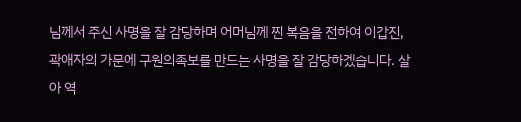님께서 주신 사명을 잘 감당하며 어머님께 찐 복음을 전하여 이갑진, 곽애자의 가문에 구원의족보를 만드는 사명을 잘 감당하겠습니다. 살아 역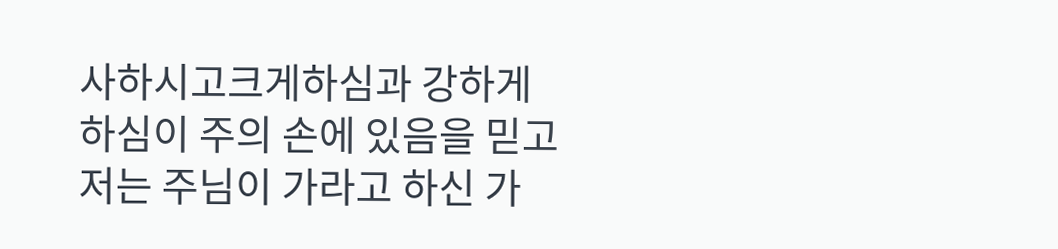사하시고크게하심과 강하게 하심이 주의 손에 있음을 믿고 저는 주님이 가라고 하신 가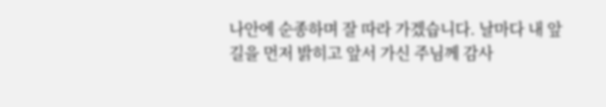나안에 순종하며 잘 따라 가겠습니다. 날마다 내 앞길을 먼저 밝히고 앞서 가신 주님께 감사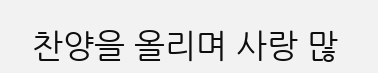찬양을 올리며 사랑 많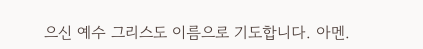으신 예수 그리스도 이름으로 기도합니다. 아멘.